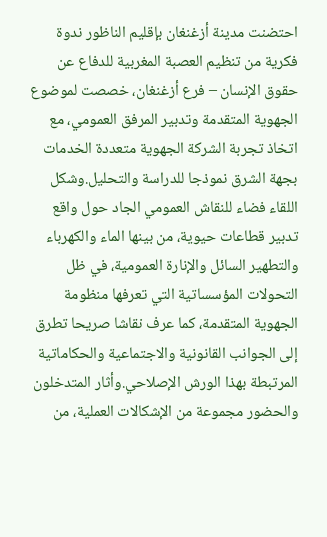احتضنت مدينة أزغنغان بإقليم الناظور ندوة فكرية من تنظيم العصبة المغربية للدفاع عن حقوق الإنسان – فرع أزغنغان، خصصت لموضوع الجهوية المتقدمة وتدبير المرفق العمومي، مع اتخاذ تجربة الشركة الجهوية متعددة الخدمات بجهة الشرق نموذجا للدراسة والتحليل.وشكل اللقاء فضاء للنقاش العمومي الجاد حول واقع تدبير قطاعات حيوية، من بينها الماء والكهرباء والتطهير السائل والإنارة العمومية، في ظل التحولات المؤسساتية التي تعرفها منظومة الجهوية المتقدمة، كما عرف نقاشا صريحا تطرق إلى الجوانب القانونية والاجتماعية والحكاماتية المرتبطة بهذا الورش الإصلاحي.وأثار المتدخلون والحضور مجموعة من الإشكالات العملية، من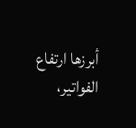أبرزها ارتفاع الفواتير،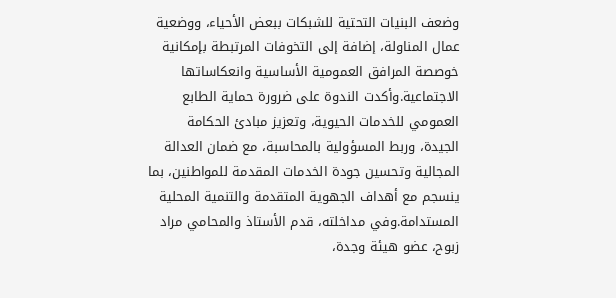وضعف البنيات التحتية للشبكات ببعض الأحياء، ووضعية عمال المناولة، إضافة إلى التخوفات المرتبطة بإمكانية خوصصة المرافق العمومية الأساسية وانعكاساتها الاجتماعية.وأكدت الندوة على ضرورة حماية الطابع العمومي للخدمات الحيوية، وتعزيز مبادئ الحكامة الجيدة، وربط المسؤولية بالمحاسبة، مع ضمان العدالة المجالية وتحسين جودة الخدمات المقدمة للمواطنين، بما ينسجم مع أهداف الجهوية المتقدمة والتنمية المحلية المستدامة.وفي مداخلته، قدم الأستاذ والمحامي مراد زبوح، عضو هيئة وجدة،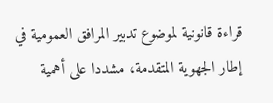قراءة قانونية لموضوع تدبير المرافق العمومية في إطار الجهوية المتقدمة، مشددا على أهمية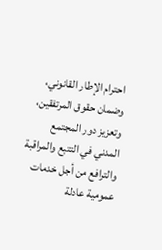احترام الإطار القانوني، وضمان حقوق المرتفقين، وتعزيز دور المجتمع المدني في التتبع والمراقبة والترافع من أجل خدمات عمومية عادلة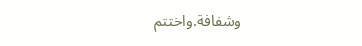وشفافة.واختتم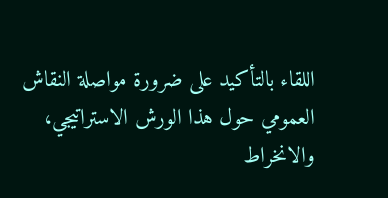اللقاء بالتأكيد على ضرورة مواصلة النقاش العمومي حول هذا الورش الاستراتيجي، والانخراط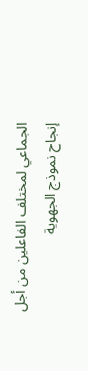الجماعي لمختلف الفاعلين من أجل إنجاح نموذج الجهوية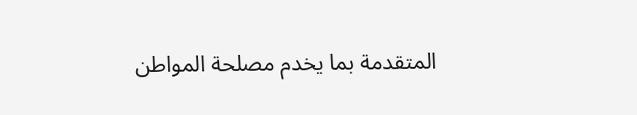المتقدمة بما يخدم مصلحة المواطن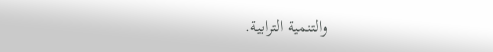والتنمية الترابية.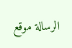الرسالة موقع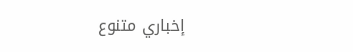إخباري متنوع